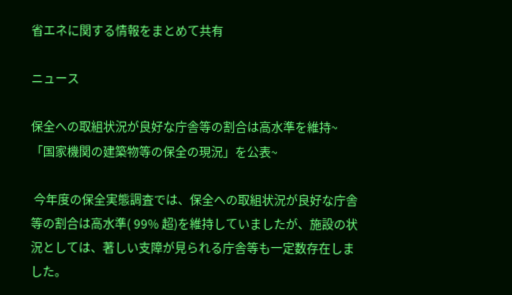省エネに関する情報をまとめて共有

ニュース

保全への取組状況が良好な庁舎等の割合は高水準を維持~「国家機関の建築物等の保全の現況」を公表~

 今年度の保全実態調査では、保全への取組状況が良好な庁舎等の割合は高水準( 99% 超)を維持していましたが、施設の状況としては、著しい支障が見られる庁舎等も一定数存在しました。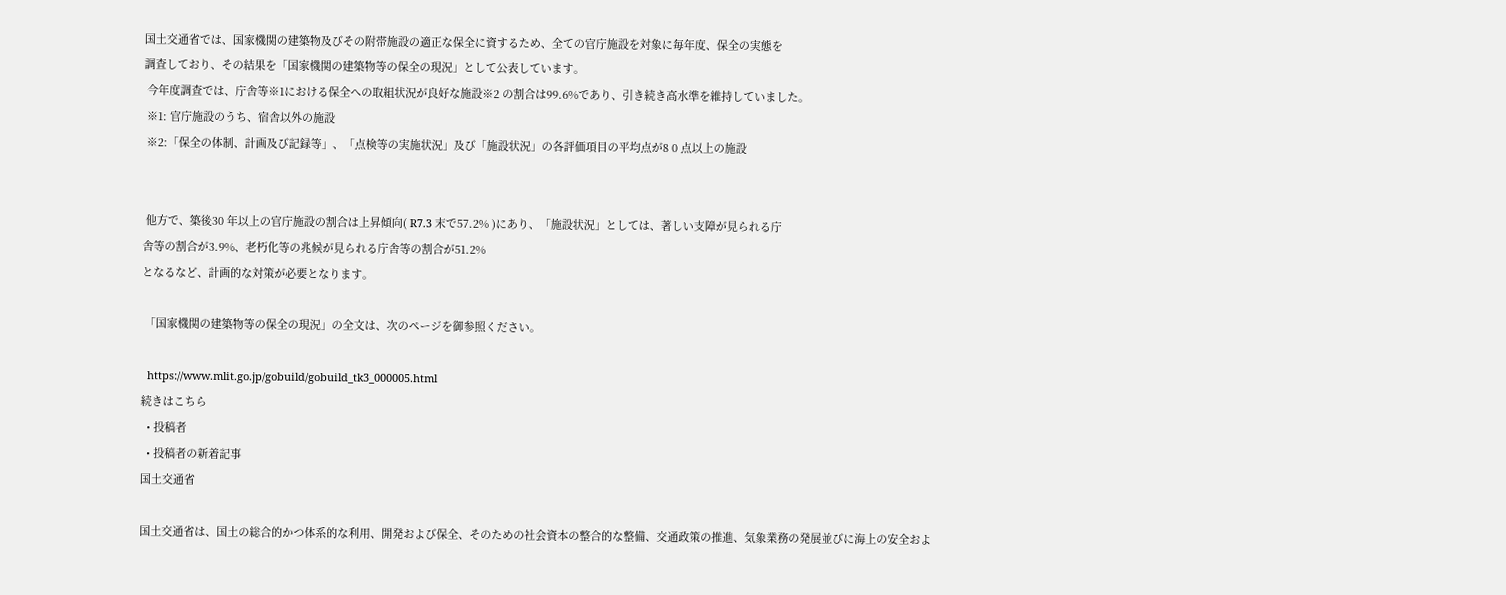国土交通省では、国家機関の建築物及びその附帯施設の適正な保全に資するため、全ての官庁施設を対象に毎年度、保全の実態を
調査しており、その結果を「国家機関の建築物等の保全の現況」として公表しています。
 今年度調査では、庁舎等※1における保全への取組状況が良好な施設※2 の割合は99.6%であり、引き続き高水準を維持していました。
 ※1: 官庁施設のうち、宿舎以外の施設
 ※2:「保全の体制、計画及び記録等」、「点検等の実施状況」及び「施設状況」の各評価項目の平均点が8 0 点以上の施設


 他方で、築後30 年以上の官庁施設の割合は上昇傾向( R7.3 末で57.2% )にあり、「施設状況」としては、著しい支障が見られる庁
舎等の割合が3.9%、老朽化等の兆候が見られる庁舎等の割合が51.2%
となるなど、計画的な対策が必要となります。

 「国家機関の建築物等の保全の現況」の全文は、次のページを御参照ください。

  https://www.mlit.go.jp/gobuild/gobuild_tk3_000005.html
続きはこちら
  • 投稿者
  • 投稿者の新着記事
国土交通省

国土交通省は、国土の総合的かつ体系的な利用、開発および保全、そのための社会資本の整合的な整備、交通政策の推進、気象業務の発展並びに海上の安全およ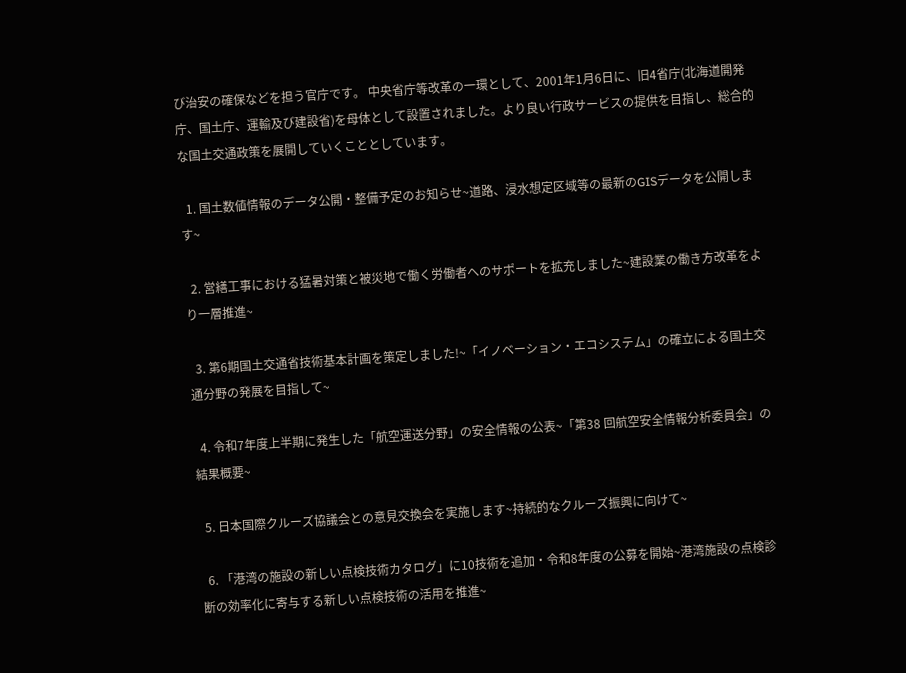び治安の確保などを担う官庁です。 中央省庁等改革の一環として、2001年1月6日に、旧4省庁(北海道開発庁、国土庁、運輸及び建設省)を母体として設置されました。より良い行政サービスの提供を目指し、総合的な国土交通政策を展開していくこととしています。

  1. 国土数値情報のデータ公開・整備予定のお知らせ~道路、浸水想定区域等の最新のGISデータを公開します~

  2. 営繕工事における猛暑対策と被災地で働く労働者へのサポートを拡充しました~建設業の働き方改革をより一層推進~

  3. 第6期国土交通省技術基本計画を策定しました!~「イノベーション・エコシステム」の確立による国土交通分野の発展を目指して~

  4. 令和7年度上半期に発生した「航空運送分野」の安全情報の公表~「第38 回航空安全情報分析委員会」の結果概要~

  5. 日本国際クルーズ協議会との意見交換会を実施します~持続的なクルーズ振興に向けて~

  6. 「港湾の施設の新しい点検技術カタログ」に10技術を追加・令和8年度の公募を開始~港湾施設の点検診断の効率化に寄与する新しい点検技術の活用を推進~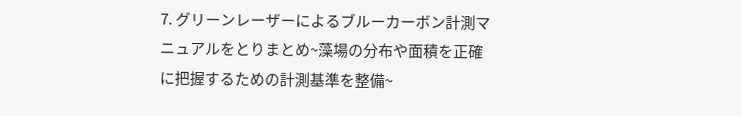7. グリーンレーザーによるブルーカーボン計測マニュアルをとりまとめ~藻場の分布や面積を正確に把握するための計測基準を整備~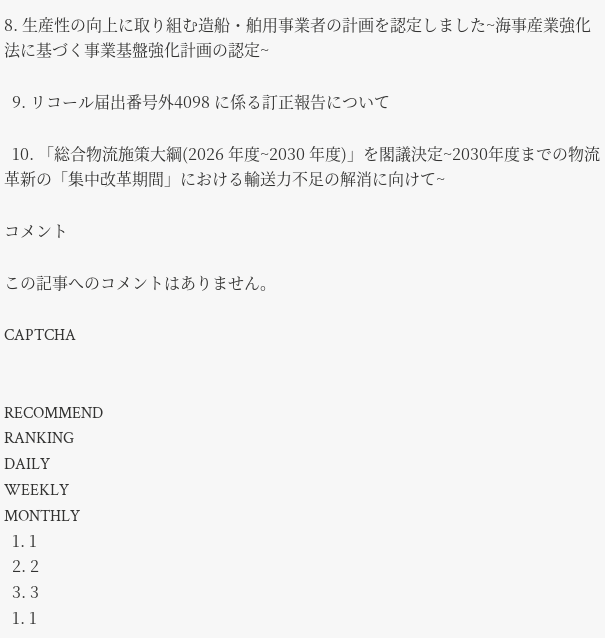8. 生産性の向上に取り組む造船・舶用事業者の計画を認定しました~海事産業強化法に基づく事業基盤強化計画の認定~

  9. リコール届出番号外4098 に係る訂正報告について

  10. 「総合物流施策大綱(2026 年度~2030 年度)」を閣議決定~2030年度までの物流革新の「集中改革期間」における輸送力不足の解消に向けて~

コメント

この記事へのコメントはありません。

CAPTCHA


RECOMMEND
RANKING
DAILY
WEEKLY
MONTHLY
  1. 1
  2. 2
  3. 3
  1. 1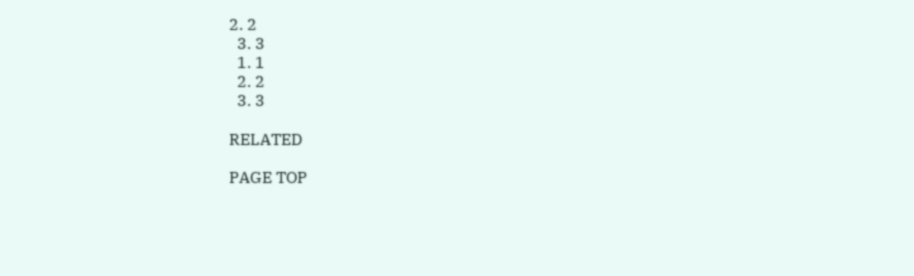2. 2
  3. 3
  1. 1
  2. 2
  3. 3

RELATED

PAGE TOP